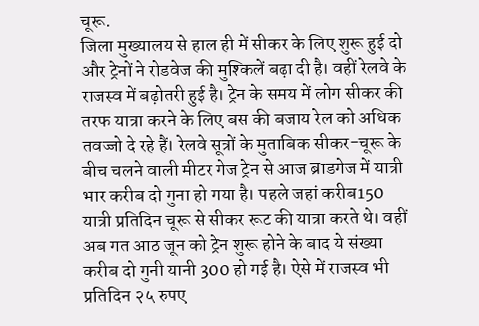चूरू.
जिला मुख्यालय से हाल ही में सीकर के लिए शुरू हुई दो और ट्रेनों ने रोडवेज की मुश्किलें बढ़ा दी है। वहीं रेलवे के राजस्व में बढ़ोतरी हुई है। ट्रेन के समय में लोग सीकर की तरफ यात्रा करने के लिए बस की बजाय रेल को अधिक तवज्जो दे रहे हैं। रेलवे सूत्रों के मुताबिक सीकर-चूरू के बीच चलने वाली मीटर गेज ट्रेन से आज ब्राडगेज में यात्री भार करीब दो गुना हो गया है। पहले जहां करीब150 यात्री प्रतिदिन चूरू से सीकर रूट की यात्रा करते थे। वहीं अब गत आठ जून को ट्रेन शुरू होने के बाद ये संख्या करीब दो गुनी यानी 300 हो गई है। ऐसे में राजस्व भी प्रतिदिन २५ रुपए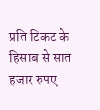प्रति टिकट के हिसाब से सात हजार रुपए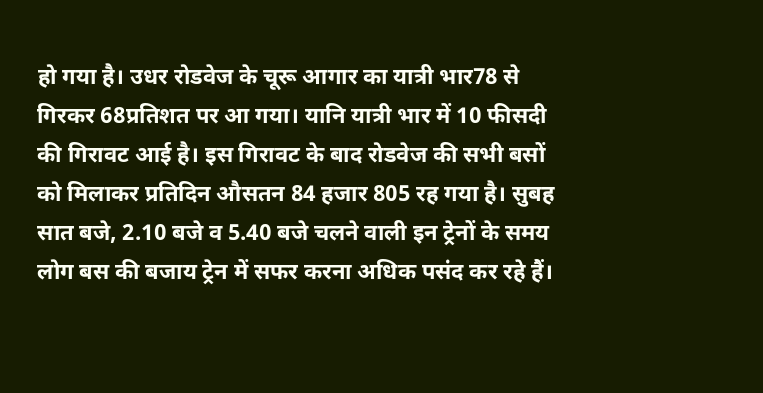हो गया है। उधर रोडवेज के चूरू आगार का यात्री भार78 से गिरकर 68प्रतिशत पर आ गया। यानि यात्री भार में 10 फीसदी की गिरावट आई है। इस गिरावट के बाद रोडवेज की सभी बसों को मिलाकर प्रतिदिन औसतन 84 हजार 805 रह गया है। सुबह सात बजे, 2.10 बजे व 5.40 बजे चलने वाली इन ट्रेनों के समय लोग बस की बजाय ट्रेन में सफर करना अधिक पसंद कर रहे हैं।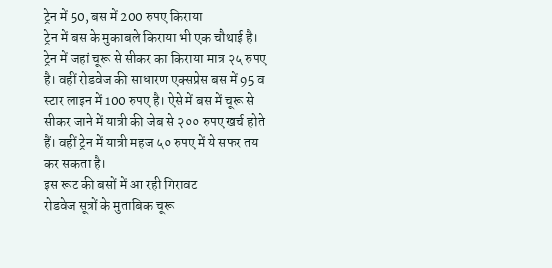ट्रेन में 50, बस में 200 रुपए किराया
ट्रेन में बस के मुकाबले किराया भी एक चौथाई है। ट्रेन में जहां चूरू से सीकर का किराया मात्र २५ रुपए है। वहीं रोडवेज की साधारण एक्सप्रेस बस में 95 व स्टार लाइन में 100 रुपए है। ऐसे में बस में चूरू से सीकर जाने में यात्री की जेब से २०० रुपए खर्च होते हैं। वहीं ट्रेन में यात्री महज ५० रुपए में ये सफर तय कर सकता है।
इस रूट की बसों में आ रही गिरावट
रोडवेज सूत्रों के मुताबिक चूरू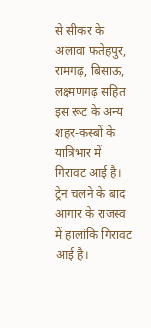से सीकर के अलावा फतेहपुर, रामगढ़, बिसाऊ, लक्ष्मणगढ़ सहित इस रूट के अन्य शहर-कस्बों के यात्रिभार में गिरावट आई है।
ट्रेन चलने के बाद आगार के राजस्व में हालांकि गिरावट आई है।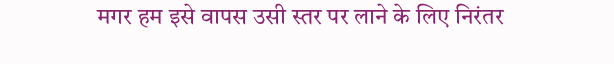मगर हम इसे वापस उसी स्तर पर लाने के लिए निरंतर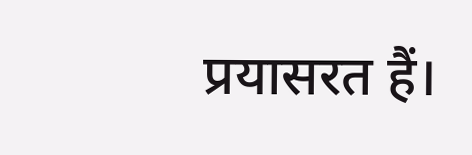प्रयासरत हैं।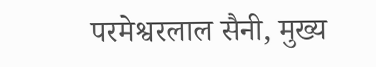परमेश्वरलाल सैनी, मुख्य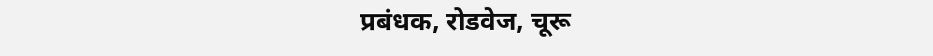प्रबंधक, रोडवेज, चूरू